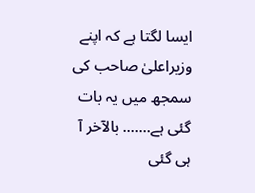ایسا لگتا ہے کہ اپنے وزیراعلیٰ صاحب کی سمجھ میں یہ بات گئی ہے……. بالآخر آ ہی گئی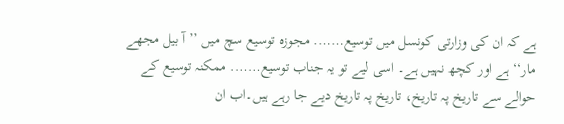ہے کہ ان کی وزارتی کونسل میں توسیع……. مجوزہ توسیع سچ میں ’’آ بیل مجھے مار‘‘ ہے اور کچھ نہیں ہے۔ اسی لیے تو یہ جناب توسیع……. ممکنہ توسیع کے حوالے سے تاریخ پہ تاریخ، تاریخ پہ تاریخ دیے جا رہے ہیں۔اب ان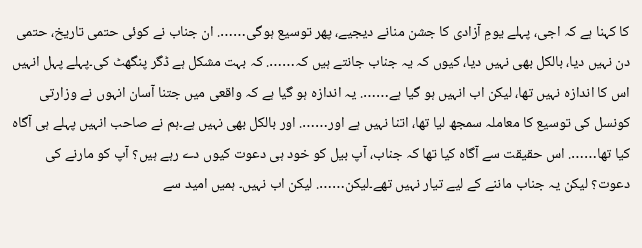کا کہنا ہے کہ اجی، پہلے یومِ آزادی کا جشن منانے دیجیے، پھر توسیع ہوگی……. ان جناب نے کوئی حتمی تاریخ، حتمی دن نہیں دیا، بالکل بھی نہیں دیا، کیوں کہ یہ جناب جانتے ہیں کہ……. کہ بہت مشکل ہے ڈگر پنگھٹ کی۔پہلے پہل انہیں اس کا اندازہ نہیں تھا، لیکن اب انہیں ہو گیا ہے……. یہ اندازہ ہو گیا ہے کہ واقعی میں جتنا آسان انہوں نے وزارتی کونسل کی توسیع کا معاملہ سمجھ لیا تھا، اتنا نہیں ہے اور……. اور بالکل بھی نہیں ہے۔ہم نے صاحب انہیں پہلے ہی آگاہ کیا تھا……. اس حقیقت سے آگاہ کیا تھا کہ جناب، آپ بیل کو خود ہی دعوت کیوں دے رہے ہیں؟ آپ کو مارنے کی دعوت؟ لیکن یہ جناب ماننے کے لیے تیار نہیں تھے۔لیکن……. لیکن اب نہیں۔ ہمیں امید سے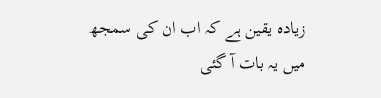زیادہ یقین ہے کہ اب ان کی سمجھ میں یہ بات آ گئی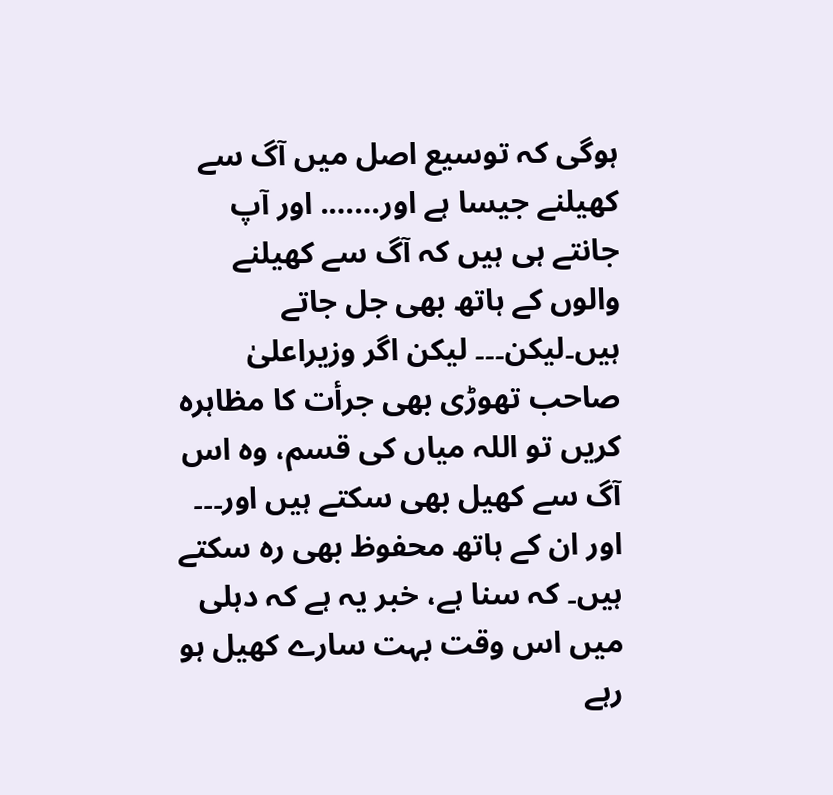ہوگی کہ توسیع اصل میں آگ سے کھیلنے جیسا ہے اور……. اور آپ جانتے ہی ہیں کہ آگ سے کھیلنے والوں کے ہاتھ بھی جل جاتے ہیں۔لیکن۔۔۔ لیکن اگر وزیراعلیٰ صاحب تھوڑی بھی جرأت کا مظاہرہ کریں تو اللہ میاں کی قسم، وہ اس آگ سے کھیل بھی سکتے ہیں اور۔۔۔ اور ان کے ہاتھ محفوظ بھی رہ سکتے ہیں۔ کہ سنا ہے، خبر یہ ہے کہ دہلی میں اس وقت بہت سارے کھیل ہو رہے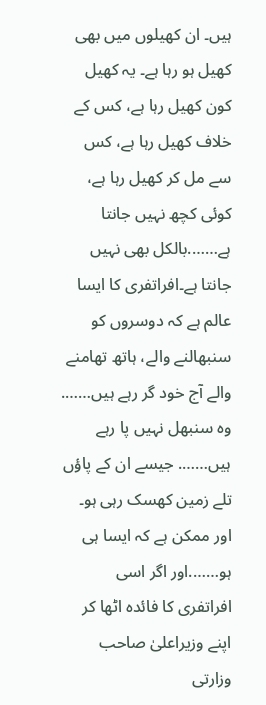ہیں۔ ان کھیلوں میں بھی کھیل ہو رہا ہے۔ یہ کھیل کون کھیل رہا ہے، کس کے خلاف کھیل رہا ہے، کس سے مل کر کھیل رہا ہے، کوئی کچھ نہیں جانتا ہے…….بالکل بھی نہیں جانتا ہے۔افراتفری کا ایسا عالم ہے کہ دوسروں کو سنبھالنے والے، ہاتھ تھامنے والے آج خود گر رہے ہیں……. وہ سنبھل نہیں پا رہے ہیں……. جیسے ان کے پاؤں تلے زمین کھسک رہی ہو۔ اور ممکن ہے کہ ایسا ہی ہو…….اور اگر اسی افراتفری کا فائدہ اٹھا کر اپنے وزیراعلیٰ صاحب وزارتی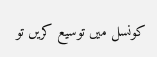کونسل میں توسیع کریں تو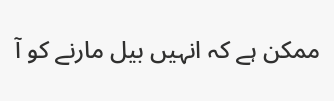ممکن ہے کہ انہیں بیل مارنے کو آ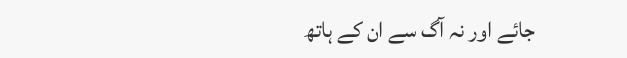جائے اور نہ آگ سے ان کے ہاتھ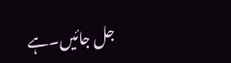جل جائیں۔ہے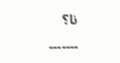نا؟
۔۔۔۔۔۔۔